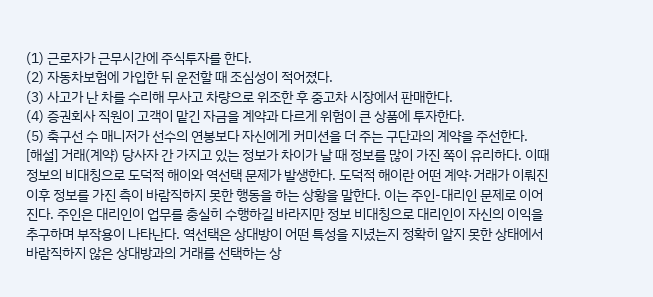(1) 근로자가 근무시간에 주식투자를 한다.
(2) 자동차보험에 가입한 뒤 운전할 때 조심성이 적어졌다.
(3) 사고가 난 차를 수리해 무사고 차량으로 위조한 후 중고차 시장에서 판매한다.
(4) 증권회사 직원이 고객이 맡긴 자금을 계약과 다르게 위험이 큰 상품에 투자한다.
(5) 축구선 수 매니저가 선수의 연봉보다 자신에게 커미션을 더 주는 구단과의 계약을 주선한다.
[해설] 거래(계약) 당사자 간 가지고 있는 정보가 차이가 날 때 정보를 많이 가진 쪽이 유리하다. 이때 정보의 비대칭으로 도덕적 해이와 역선택 문제가 발생한다. 도덕적 해이란 어떤 계약·거래가 이뤄진 이후 정보를 가진 측이 바람직하지 못한 행동을 하는 상황을 말한다. 이는 주인-대리인 문제로 이어진다. 주인은 대리인이 업무를 충실히 수행하길 바라지만 정보 비대칭으로 대리인이 자신의 이익을 추구하며 부작용이 나타난다. 역선택은 상대방이 어떤 특성을 지녔는지 정확히 알지 못한 상태에서 바람직하지 않은 상대방과의 거래를 선택하는 상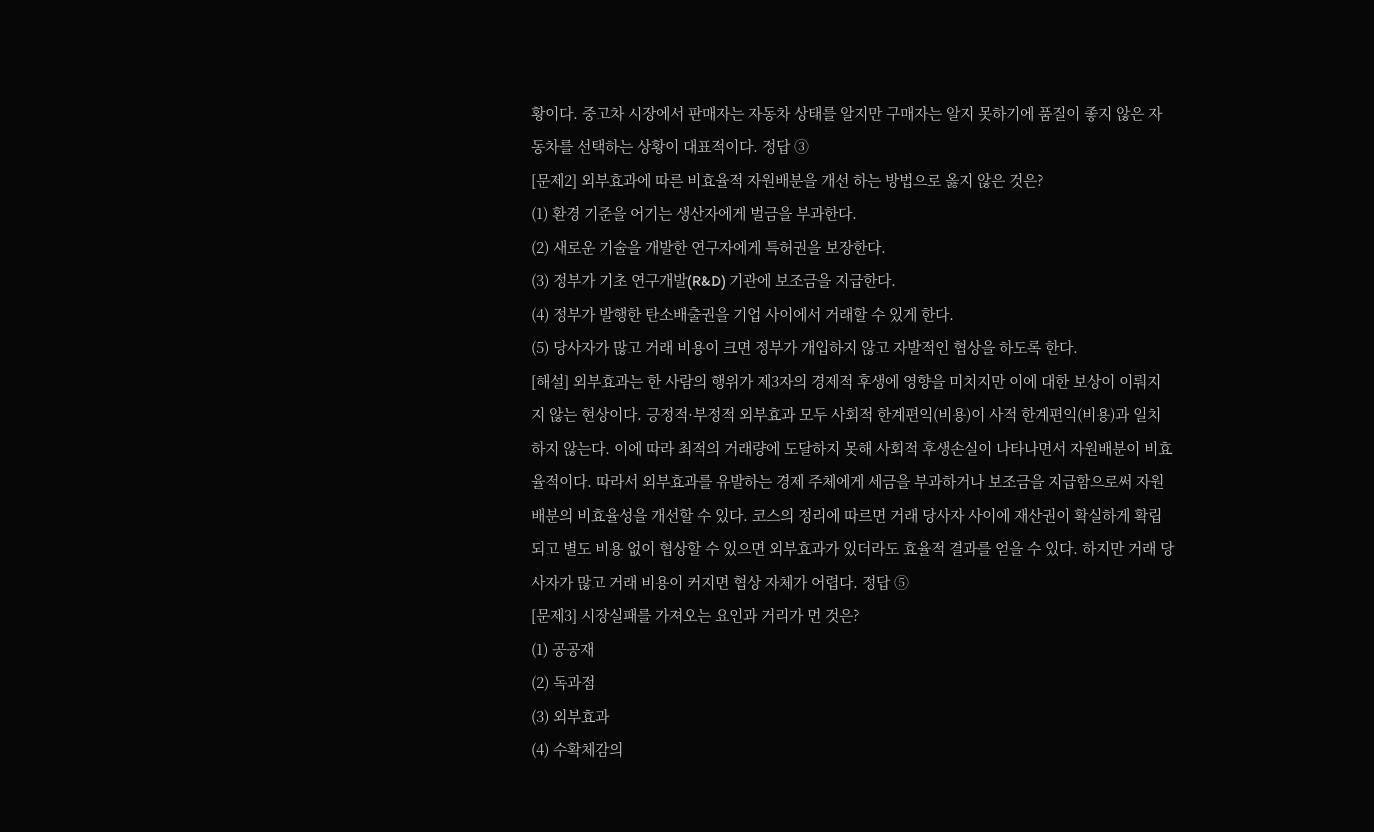황이다. 중고차 시장에서 판매자는 자동차 상태를 알지만 구매자는 알지 못하기에 품질이 좋지 않은 자동차를 선택하는 상황이 대표적이다. 정답 ③
[문제2] 외부효과에 따른 비효율적 자원배분을 개선 하는 방법으로 옳지 않은 것은?
(1) 환경 기준을 어기는 생산자에게 벌금을 부과한다.
(2) 새로운 기술을 개발한 연구자에게 특허권을 보장한다.
(3) 정부가 기초 연구개발(R&D) 기관에 보조금을 지급한다.
(4) 정부가 발행한 탄소배출권을 기업 사이에서 거래할 수 있게 한다.
(5) 당사자가 많고 거래 비용이 크면 정부가 개입하지 않고 자발적인 협상을 하도록 한다.
[해설] 외부효과는 한 사람의 행위가 제3자의 경제적 후생에 영향을 미치지만 이에 대한 보상이 이뤄지지 않는 현상이다. 긍정적·부정적 외부효과 모두 사회적 한계편익(비용)이 사적 한계편익(비용)과 일치하지 않는다. 이에 따라 최적의 거래량에 도달하지 못해 사회적 후생손실이 나타나면서 자원배분이 비효율적이다. 따라서 외부효과를 유발하는 경제 주체에게 세금을 부과하거나 보조금을 지급함으로써 자원배분의 비효율성을 개선할 수 있다. 코스의 정리에 따르면 거래 당사자 사이에 재산권이 확실하게 확립되고 별도 비용 없이 협상할 수 있으면 외부효과가 있더라도 효율적 결과를 얻을 수 있다. 하지만 거래 당사자가 많고 거래 비용이 커지면 협상 자체가 어렵다. 정답 ⑤
[문제3] 시장실패를 가져오는 요인과 거리가 먼 것은?
(1) 공공재
(2) 독과점
(3) 외부효과
(4) 수확체감의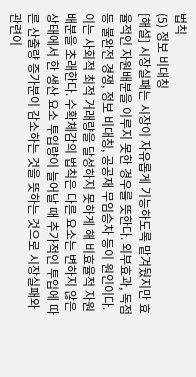법칙
(5) 정보 비대칭
[해설] 시장실패는 시장이 자유롭게 기능하도록 맡겨뒀지만 효율적인 자원배분을 이루지 못한 경우를 뜻한다. 외부효과, 독점 등 불완전 경쟁, 정보 비대칭, 공공재 무임승차 등이 원인이다. 이는 사회적 최적 거래량을 달성하지 못하게 해 비효율적 자원 배분을 초래한다. 수확체감의 법칙은 다른 요소는 변하지 않은 상태에서 한 생산 요소 투입량이 늘어날 때 추가적인 투입에 따른 산출량 증가분이 감소하는 것을 뜻하는 것으로 시장실패와 관련이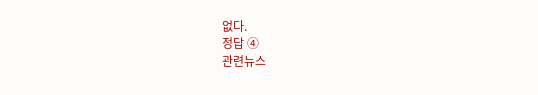없다.
정답 ④
관련뉴스